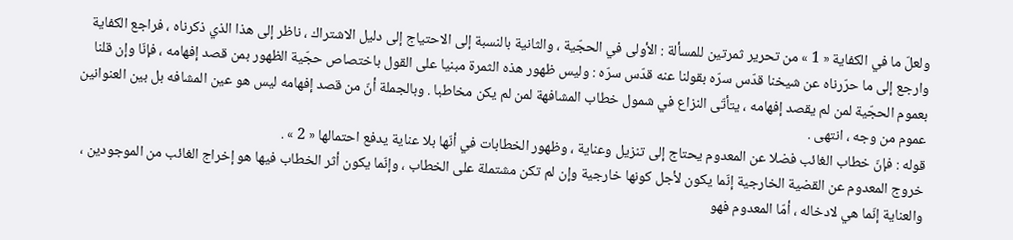ولعلّ ما في الكفاية « 1 » من تحرير ثمرتين للمسألة : الأولى في الحجّية ، والثانية بالنسبة إلى الاحتياج إلى دليل الاشتراك ، ناظر إلى هذا الذي ذكرناه ، فراجع الكفاية وارجع إلى ما حرّرناه عن شيخنا قدّس سرّه بقولنا عنه قدّس سرّه : وليس ظهور هذه الثمرة مبنيا على القول باختصاص حجّية الظهور بمن قصد إفهامه ، فإنّا وإن قلنا بعموم الحجّية لمن لم يقصد إفهامه ، يتأتّى النزاع في شمول خطاب المشافهة لمن لم يكن مخاطبا . وبالجملة أنّ من قصد إفهامه ليس هو عين المشافه بل بين العنوانين عموم من وجه ، انتهى .
قوله : فإنّ خطاب الغائب فضلا عن المعدوم يحتاج إلى تنزيل وعناية ، وظهور الخطابات في أنّها بلا عناية يدفع احتمالها « 2 » .
خروج المعدوم عن القضية الخارجية إنّما يكون لأجل كونها خارجية وإن لم تكن مشتملة على الخطاب ، وإنّما يكون أثر الخطاب فيها هو إخراج الغائب من الموجودين ، والعناية إنّما هي لادخاله ، أمّا المعدوم فهو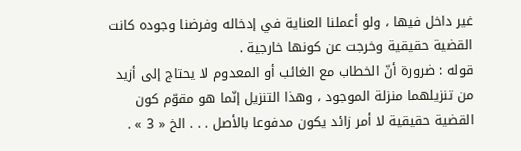غير داخل فيها ، ولو أعملنا العناية في إدخاله وفرضنا وجوده كانت القضية حقيقية وخرجت عن كونها خارجية .
قوله : ضرورة أنّ الخطاب مع الغائب أو المعدوم لا يحتاج إلى أزيد من تنزيلهما منزلة الموجود ، وهذا التنزيل إنّما هو مقوّم كون القضية حقيقية لا أمر زائد يكون مدفوعا بالأصل . . . الخ « 3 » .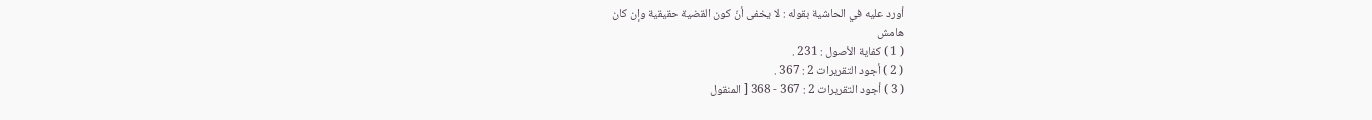أورد عليه في الحاشية بقوله : لا يخفى أنّ كون القضية حقيقية وإن كان
هامش
( 1 ) كفاية الأصول : 231 .
( 2 ) أجود التقريرات 2 : 367 .
( 3 ) أجود التقريرات 2 : 367 - 368 [ المنقول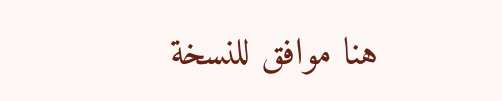هنا موافق للنسخة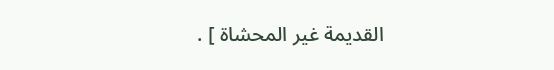القديمة غير المحشاة ] .